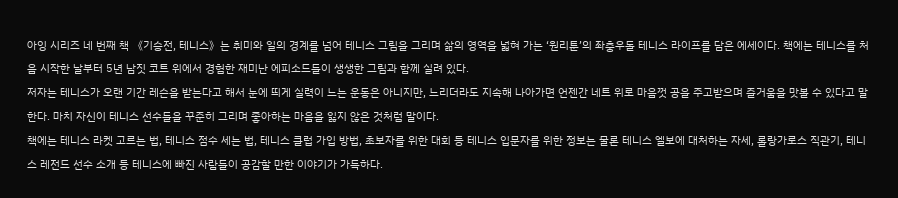아잉 시리즈 네 번째 책 《기승전, 테니스》는 취미와 일의 경계를 넘어 테니스 그림을 그리며 삶의 영역을 넓혀 가는 ‘원리툰’의 좌충우돌 테니스 라이프를 담은 에세이다. 책에는 테니스를 처음 시작한 날부터 5년 남짓 코트 위에서 경험한 재미난 에피소드들이 생생한 그림과 함께 실려 있다.
저자는 테니스가 오랜 기간 레슨을 받는다고 해서 눈에 띄게 실력이 느는 운동은 아니지만, 느리더라도 지속해 나아가면 언젠간 네트 위로 마음껏 공을 주고받으며 즐거움을 맛볼 수 있다고 말한다. 마치 자신이 테니스 선수들을 꾸준히 그리며 좋아하는 마음을 잃지 않은 것처럼 말이다.
책에는 테니스 라켓 고르는 법, 테니스 점수 세는 법, 테니스 클럽 가입 방법, 초보자를 위한 대회 등 테니스 입문자를 위한 정보는 물론 테니스 엘보에 대처하는 자세, 롤랑가로스 직관기, 테니스 레전드 선수 소개 등 테니스에 빠진 사람들이 공감할 만한 이야기가 가득하다.